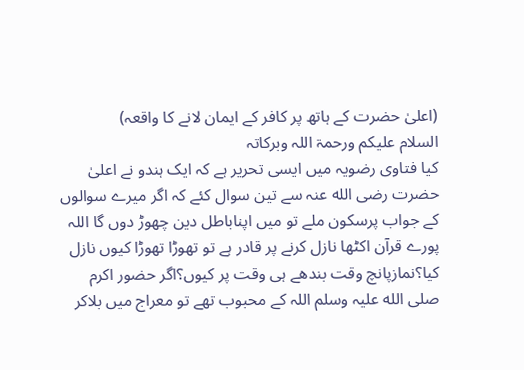(اعلیٰ حضرت کے ہاتھ پر کافر کے ایمان لانے کا واقعہ)
السلام علیکم ورحمۃ اللہ وبرکاتہ
کیا فتاوی رضویہ میں ایسی تحریر ہے کہ ایک ہندو نے اعلیٰ حضرت رضی الله عنہ سے تین سوال کئے کہ اگر میرے سوالوں کے جواب پرسکون ملے تو میں اپناباطل دین چھوڑ دوں گا اللہ پورے قرآن اکٹھا نازل کرنے پر قادر ہے تو تھوڑا تھوڑا کیوں نازل کیا؟نمازپانچ وقت بندھے ہی وقت پر کیوں؟اگر حضور اکرم صلی الله علیہ وسلم اللہ کے محبوب تھے تو معراج میں بلاکر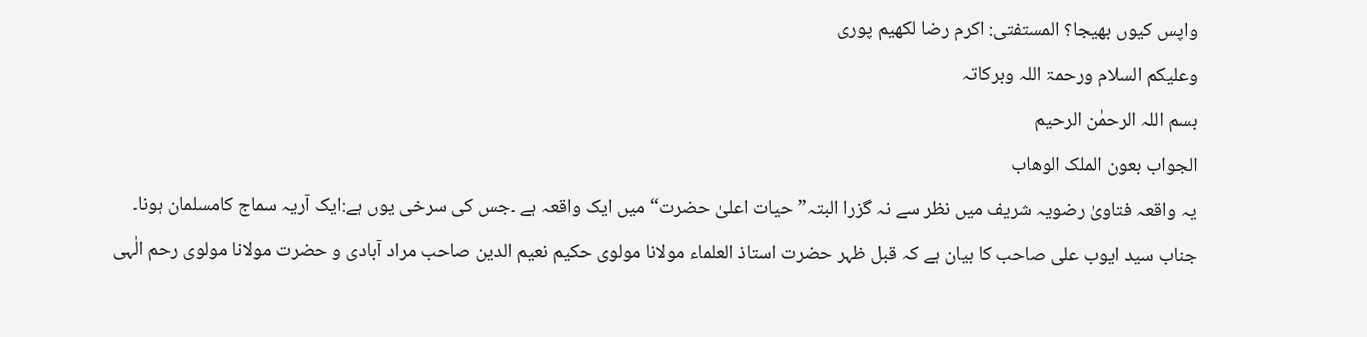واپس کیوں بھیجا؟ المستفتی: اکرم رضا لکھیم پوری
وعلیکم السلام ورحمۃ اللہ وبرکاتہ
بسم اللہ الرحمٰن الرحیم
الجواب بعون الملک الوھاب
یہ واقعہ فتاویٰ رضویہ شریف میں نظر سے نہ گزرا البتہ”حیات اعلیٰ حضرت“ میں ایک واقعہ ہے ۔جس کی سرخی یوں ہے:ایک آریہ سماج کامسلمان ہونا۔
جناب سید ایوب علی صاحب کا بیان ہے کہ قبل ظہر حضرت استاذ العلماء مولانا مولوی حکیم نعیم الدین صاحب مراد آبادی و حضرت مولانا مولوی رحم الٰہی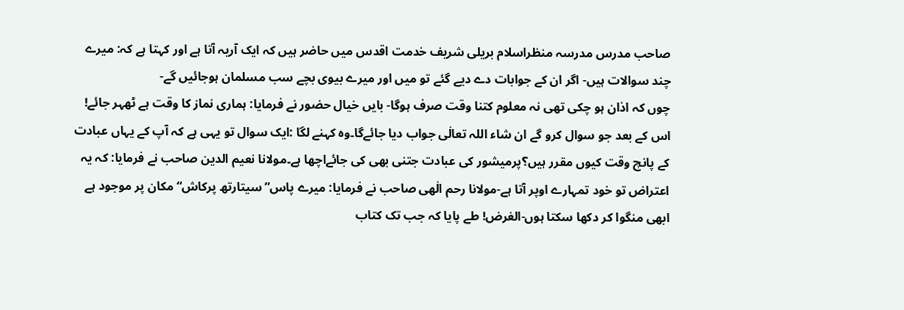صاحب مدرس مدرسہ منظراسلام بریلی شریف خدمت اقدس میں حاضر ہیں کہ ایک آریہ آتا ہے اور کہتا ہے کہ: میرے چند سوالات ہیں- اگر ان کے جوابات دے دیے گئے تو میں اور میرے بیوی بچے سب مسلمان ہوجائیں گے-
چوں کہ اذان ہو چکی تھی نہ معلوم کتنا وقت صرف ہوگا- بایں خیال حضور نے فرمایا: ہماری نماز کا وقت ہے ٹھہر جائے! اس کے بعد جو سوال کرو گے ان شاء اللہ تعالٰی جواب دیا جائےگا۔وہ کہنے لگا :ایک سوال تو یہی ہے کہ آپ کے یہاں عبادت کے پانچ وقت کیوں مقرر ہیں؟پرمیشور کی عبادت جتنی بھی کی جائےاچھا ہے۔مولانا نعیم الدین صاحب نے فرمایا: کہ یہ اعتراض تو خود تمہارے اوپر آتا ہے-مولانا رحم الٰھی صاحب نے فرمایا: میرے پاس”سیتارتھ پرکاش“ مکان پر موجود ہے ابھی منگوا کر دکھا سکتا ہوں-الغرض! طے پایا کہ جب تک کتاب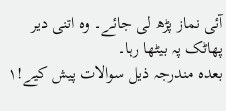آئی نماز پڑھ لی جائے۔ وہ اتنی دیر پھاٹک پہ بیٹھا رہا۔
بعدہ مندرجہ ذیل سوالات پیش کیے!١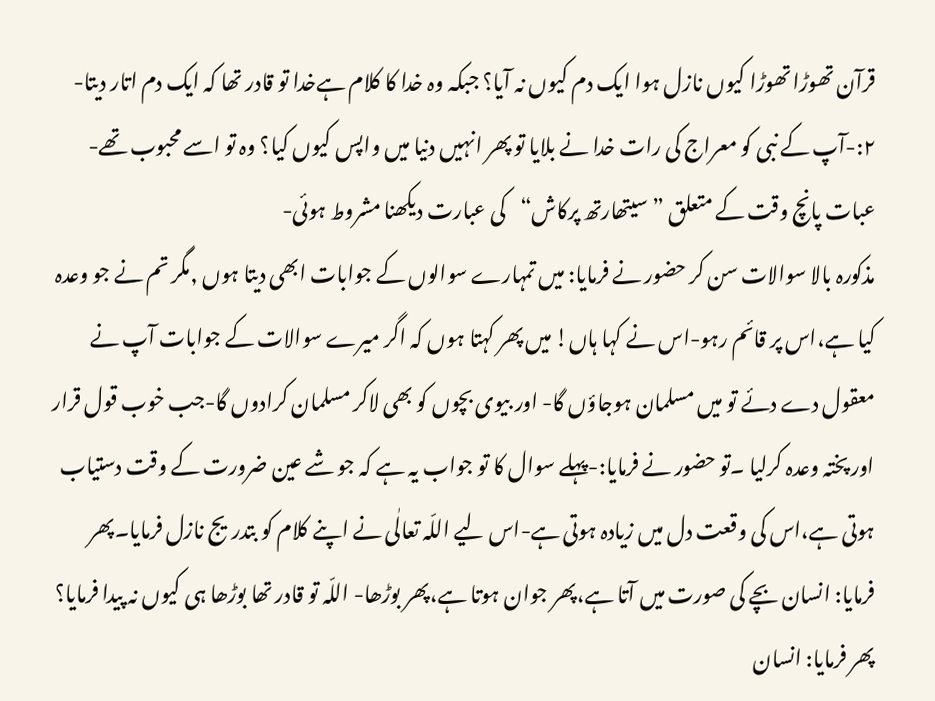قرآن تھوڑا تھوڑا کیوں نازل ہوا ایک دم کیوں نہ آیا؟ جبکہ وہ خدا کا کلام ہےخدا تو قادر تھا کہ ایک دم اتار دیتا-
٢:-آپ کے نبی کو معراج کی رات خدا نے بلایا تو پھر انہیں دنیا میں واپس کیوں کیا؟ وہ تو اسے محبوب تھے-
عبات پانچ وقت کے متعلق ”سیتھارتھ پرکاش“کی عبارت دیکھنا مشروط ہوئی-
مذکورہ بالا سوالات سن کر حضور نے فرمایا: میں تمہارے سوالوں کے جوابات ابھی دیتا ہوں ,مگر تم نے جو وعدہ کیا ہے،اس پر قائم رہو-اس نے کہا ہاں! میں پھر کہتا ہوں کہ اگر میرے سوالات کے جوابات آپ نے معقول دے دئے تو میں مسلمان ہوجاؤں گا- اور بیوی بچوں کو بھی لاکر مسلمان کرادوں گا-جب خوب قول قرار اور پختہ وعدہ کرلیا ۔تو حضور نے فرمایا:-پہلے سوال کا تو جواب یہ ہے کہ جو شے عین ضرورت کے وقت دستیاب ہوتی ہے،اس کی وقعت دل میں زیادہ ہوتی ہے-اس لیے اللّہ تعالٰی نے اپنے کلام کو بتدریج نازل فرمایا۔پھر فرمایا: انسان بچے کی صورت میں آتا ہے،پھر جوان ہوتا ہے،پھر بوڑھا- اللّہ تو قادر تھا بوڑھا ہی کیوں نہ پیدا فرمایا؟
پھر فرمایا: انسان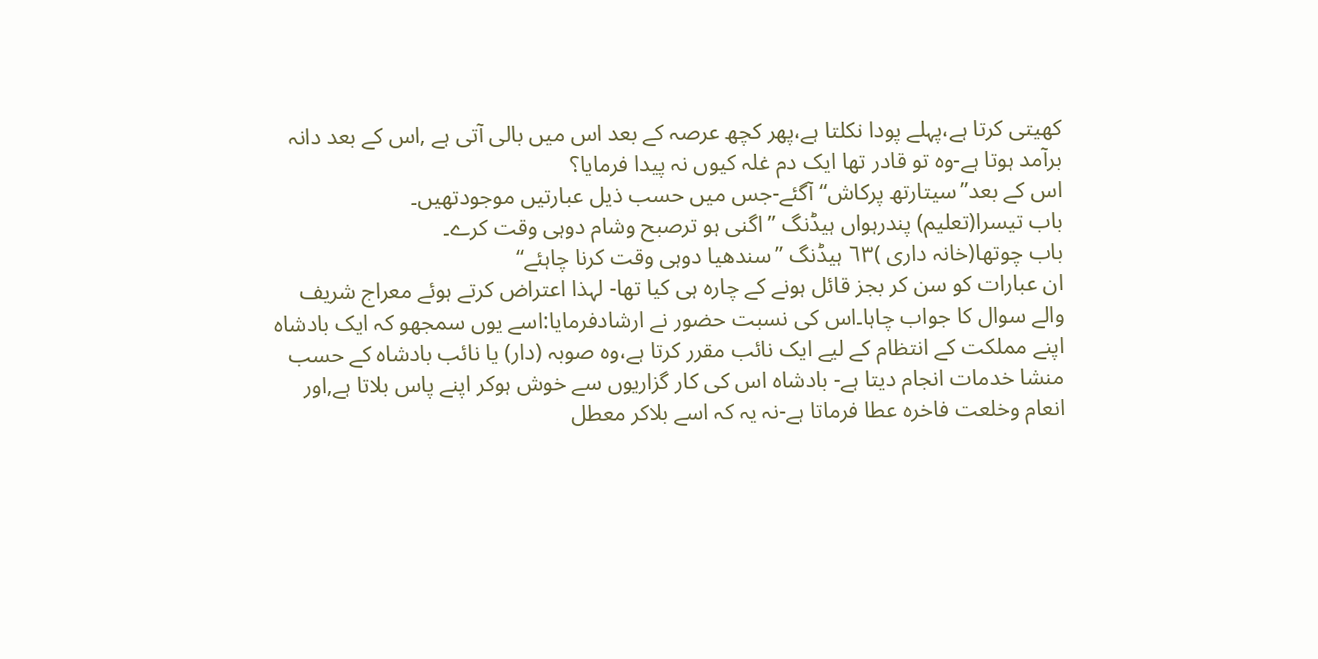کھیتی کرتا ہے،پہلے پودا نکلتا ہے،پھر کچھ عرصہ کے بعد اس میں بالی آتی ہے ,اس کے بعد دانہ برآمد ہوتا ہے-وہ تو قادر تھا ایک دم غلہ کیوں نہ پیدا فرمایا؟
اس کے بعد”سیتارتھ پرکاش“آگئے-جس میں حسب ذیل عبارتیں موجودتھیں۔
باب تیسرا(تعلیم) پندرہواں ہیڈنگ ”اگنی ہو ترصبح وشام دوہی وقت کرے۔
باب چوتھا(خانہ داری )٦٣ ہیڈنگ ”سندھیا دوہی وقت کرنا چاہئے“
ان عبارات کو سن کر بجز قائل ہونے کے چارہ ہی کیا تھا- لہذا اعتراض کرتے ہوئے معراج شریف والے سوال کا جواب چاہا۔اس کی نسبت حضور نے ارشادفرمایا:اسے یوں سمجھو کہ ایک بادشاہ اپنے مملکت کے انتظام کے لیے ایک نائب مقرر کرتا ہے،وہ صوبہ (دار) یا نائب بادشاہ کے حسب منشا خدمات انجام دیتا ہے- بادشاہ اس کی کار گزاریوں سے خوش ہوکر اپنے پاس بلاتا ہے,اور انعام وخلعت فاخرہ عطا فرماتا ہے-نہ یہ کہ اسے بلاکر معطل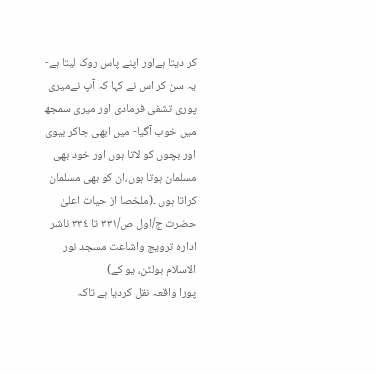کر دیتا ہےاور اپنے پاس روک لیتا ہے- یہ سن کر اس نے کہا کہ آپ نےمیری پوری تشفی فرمادی اور میری سمجھ میں خوب آگیا- میں ابھی جاکر بیوی اور بچوں کو لاتا ہوں اور خود بھی مسلمان ہوتا ہوں،ان کو بھی مسلمان کراتا ہوں ۔(ملخصا از حیات اعلیٰ حضرت ج/اول ص/٣٣١ تا ٣٣٤ ناشر ادارہ ترویج واشاعت مسجد نور الاسلام بولٹن، یو کے)
پورا واقعہ نقل کردیا ہے تاکہ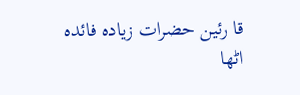قا رئین حضرات زیادہ فائدہ اٹھا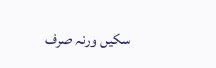سکیں ورنہ صرف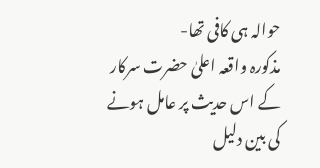حوالہ ہی کافی تھا-
مذکورہ واقعہ اعلیٰ حضرت سرکار کے اس حدیث پر عامل ہونے کی بین دلیل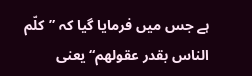ہے جس میں فرمایا گیا کہ ”کلّم الناس بقدر عقولھم“ یعنی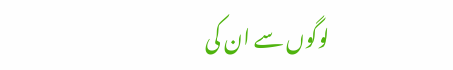لوگوں سے ان کی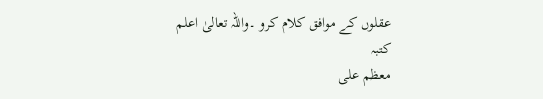عقلوں کے موافق کلام کرو ۔واللہ تعالیٰ اعلم
کتبہ
معظم علی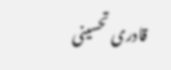قادری تحسینی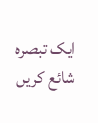ایک تبصرہ شائع کریں